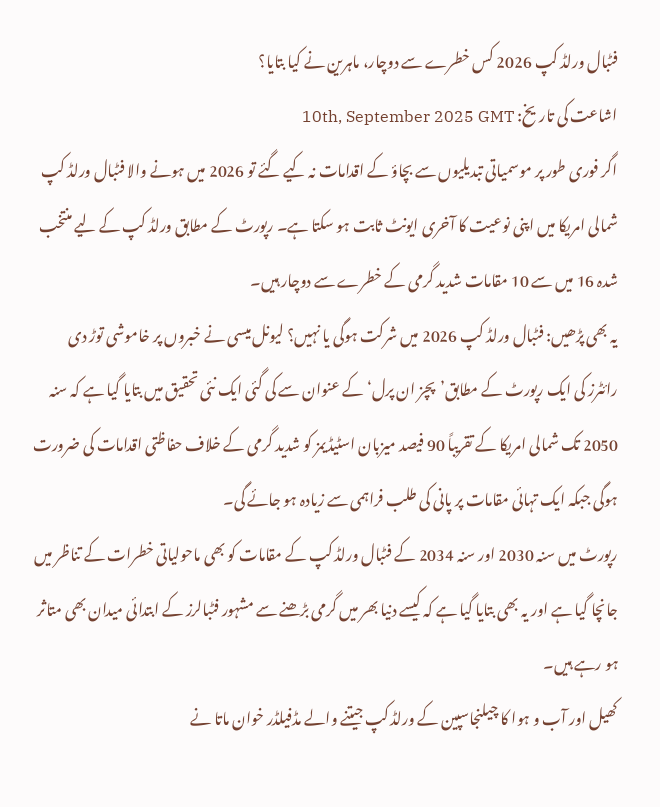فٹبال ورلڈ کپ 2026 کس خطرے سے دوچار، ماہرین نے کیا بتایا؟
اشاعت کی تاریخ: 10th, September 2025 GMT
اگر فوری طور پر موسمیاتی تبدیلیوں سے بچاؤ کے اقدامات نہ کیے گئے تو 2026 میں ہونے والا فٹبال ورلڈ کپ شمالی امریکا میں اپنی نوعیت کا آخری ایونٹ ثابت ہو سکتا ہے۔ رپورٹ کے مطابق ورلڈ کپ کے لیے منتخب شدہ 16 میں سے 10 مقامات شدید گرمی کے خطرے سے دوچار ہیں۔
یہ بھی پڑھیں: فٹبال ورلڈ کپ 2026 میں شرکت ہوگی یا نہیں؟ لیونل میسی نے خبروں پر خاموشی توڑ دی
رائٹرز کی ایک رپورٹ کے مطابق’پچز ان پرل‘ کے عنوان سے کی گئی ایک نئی تحقیق میں بتایا گیا ہے کہ سنہ 2050 تک شمالی امریکا کے تقریباً 90 فیصد میزبان اسٹیڈیمز کو شدید گرمی کے خلاف حفاظتی اقدامات کی ضرورت ہوگی جبکہ ایک تہائی مقامات پر پانی کی طلب فراہمی سے زیادہ ہو جائے گی۔
رپورٹ میں سنہ 2030 اور سنہ 2034 کے فٹبال ورلڈ کپ کے مقامات کو بھی ماحولیاتی خطرات کے تناظر میں جانچا گیا ہے اور یہ بھی بتایا گیا ہے کہ کیسے دنیا بھر میں گرمی بڑھنے سے مشہور فٹبالرز کے ابتدائی میدان بھی متاثر ہو رہے ہیں۔
کھیل اور آب و ہوا کا چیلنجاسپین کے ورلڈ کپ جیتنے والے مڈفیلڈر خوان ماتا نے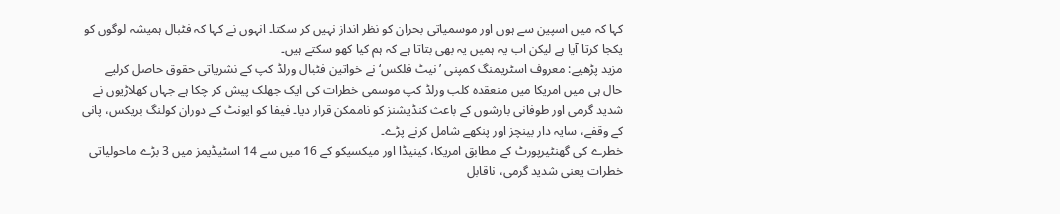کہا کہ میں اسپین سے ہوں اور موسمیاتی بحران کو نظر انداز نہیں کر سکتا۔ انہوں نے کہا کہ فٹبال ہمیشہ لوگوں کو یکجا کرتا آیا ہے لیکن اب یہ ہمیں یہ بھی بتاتا ہے کہ ہم کیا کھو سکتے ہیں۔
مزید پڑھیے: معروف اسٹریمنگ کمپنی ’نیٹ فلکس‘ نے خواتین فٹبال ورلڈ کپ کے نشریاتی حقوق حاصل کرلیے
حال ہی میں امریکا میں منعقدہ کلب ورلڈ کپ موسمی خطرات کی ایک جھلک پیش کر چکا ہے جہاں کھلاڑیوں نے شدید گرمی اور طوفانی بارشوں کے باعث کنڈیشنز کو ناممکن قرار دیا۔ فیفا کو ایونٹ کے دوران کولنگ بریکس، پانی کے وقفے، سایہ دار بینچز اور پنکھے شامل کرنے پڑے۔
خطرے کی گھنٹیرپورٹ کے مطابق امریکا، کینیڈا اور میکسیکو کے 16 میں سے 14 اسٹیڈیمز میں 3 بڑے ماحولیاتی خطرات یعنی شدید گرمی، ناقابل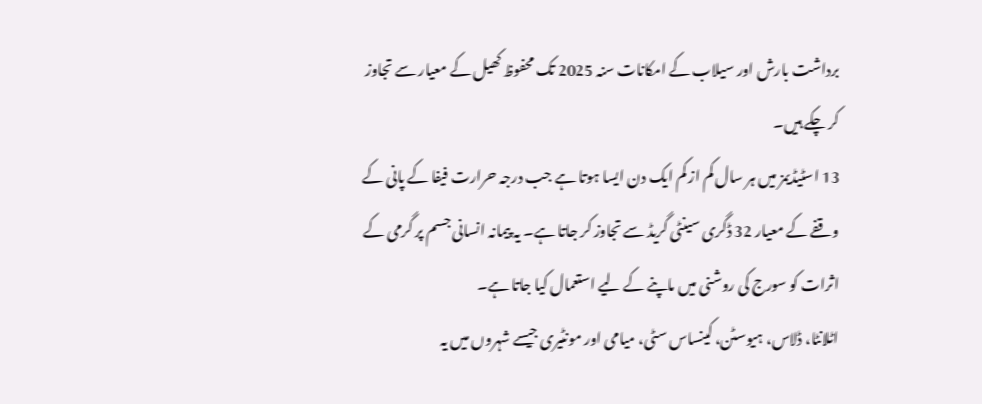برداشت بارش اور سیلاب کے امکانات سنہ 2025 تک محفوظ کھیل کے معیار سے تجاوز کر چکے ہیں۔
13 اسٹیڈیمز میں ہر سال کم از کم ایک دن ایسا ہوتا ہے جب درجہ حرارت فیفا کے پانی کے وقفے کے معیار 32 ڈگری سینٹی گریڈ سے تجاوز کر جاتا ہے۔ یہ پیمانہ انسانی جسم پر گرمی کے اثرات کو سورج کی روشنی میں ماپنے کے لیے استعمال کیا جاتا ہے۔
اٹلانٹا، ڈلاس، ہیوسٹن، کینساس سٹی، میامی اور مونٹیری جیسے شہروں میں یہ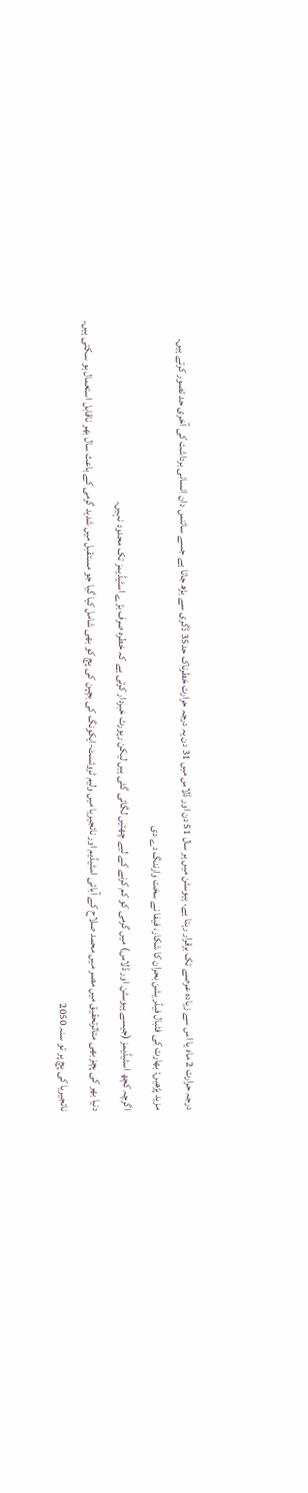درجہ حرارت 2 ماہ یا اس سے زیادہ عرصے تک برقرار رہتا ہے۔ ہیوسٹن میں ہر سال 51 دن اور ڈلاس میں 31 دن یہ درجہ حرارت خطرناک حد35 ڈگری سے بڑھ جاتا ہے جسے سائنس دان انسانی برداشت کی آخری حد تصور کرتے ہیں۔
مزید پڑھیں: بھارت کی فٹبال فیڈریشن بحران کا شکار، فیفا نے سخت وارننگ دے دی
اگرچہ کچھ اسٹیڈیمز (جیسے ہیوسٹن اور ڈلاس) میں گرمی کو کم کرنے کے لیے چھتیں لگائی گئی ہیں لیکن رپورٹ خبردار کرتی ہے کہ خطرہ صرف بڑے اسٹیڈیمز تک محدود نہیں۔
دنیا بھر کی پچز بھی متاثرتحقیق میں مصر میں محمد صلاح کے آبائی اسٹیڈیم اور نائجیریا میں ولیم ٹروئسٹ-ایکونگ کی بچپن کی پچ کو بھی شامل کیا گیا جو مستقبل میں شدید گرمی کے باعث سال بھر ناقابل استعمال ہو سکتی ہیں۔ نائجیریا کی پچ پر تو سنہ 2050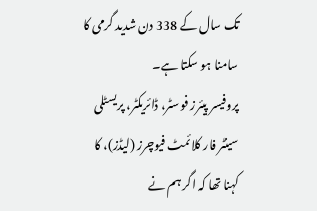تک سال کے 338 دن شدید گرمی کا سامنا ہو سکتا ہے۔
پروفیسر پیئرز فوسٹر، ڈائریکٹر، پریسٹلی سینٹر فار کلائمٹ فیوچرز (لیڈز)، کا کہنا تھا کہ اگر ہم نے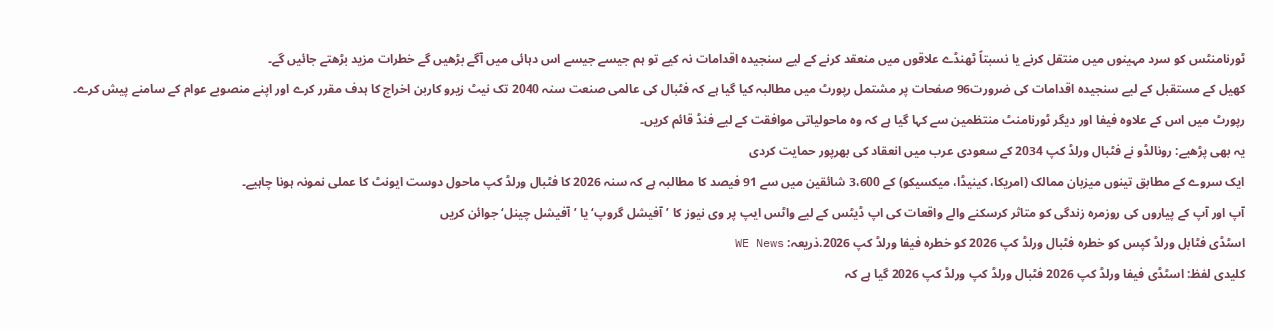ٹورنامنٹس کو سرد مہینوں میں منتقل کرنے یا نسبتاً ٹھنڈے علاقوں میں منعقد کرنے کے لیے سنجیدہ اقدامات نہ کیے تو ہم جیسے جیسے اس دہائی میں آگے بڑھیں گے خطرات مزید بڑھتے جائیں گے۔
کھیل کے مستقبل کے لیے سنجیدہ اقدامات کی ضرورت96 صفحات پر مشتمل رپورٹ میں مطالبہ کیا گیا ہے کہ فٹبال کی عالمی صنعت سنہ 2040 تک نیٹ زیرو کاربن اخراج کا ہدف مقرر کرے اور اپنے منصوبے عوام کے سامنے پیش کرے۔
رپورٹ میں اس کے علاوہ فیفا اور دیگر ٹورنامنٹ منتظمین سے کہا گیا ہے کہ وہ ماحولیاتی موافقت کے لیے فنڈ قائم کریں۔
یہ بھی پڑھیے: رونالڈو نے فٹبال ورلڈ کپ 2034 کے سعودی عرب میں انعقاد کی بھرپور حمایت کردی
ایک سروے کے مطابق تینوں میزبان ممالک (امریکا، کینیڈا، میکسیکو) کے 3،600 شائقین میں سے 91 فیصد کا مطالبہ ہے کہ سنہ 2026 کا فٹبال ورلڈ کپ ماحول دوست ایونٹ کا عملی نمونہ ہونا چاہیے۔
آپ اور آپ کے پیاروں کی روزمرہ زندگی کو متاثر کرسکنے والے واقعات کی اپ ڈیٹس کے لیے واٹس ایپ پر وی نیوز کا ’آفیشل گروپ‘ یا ’آفیشل چینل‘ جوائن کریں
اسٹڈی فٹابل ورلڈ کپس کو خطرہ فٹبال ورلڈ کپ 2026 کو خطرہ فیفا ورلڈ کپ 2026.ذریعہ: WE News
کلیدی لفظ: اسٹڈی فیفا ورلڈ کپ 2026 فٹبال ورلڈ کپ ورلڈ کپ 2026 گیا ہے کہ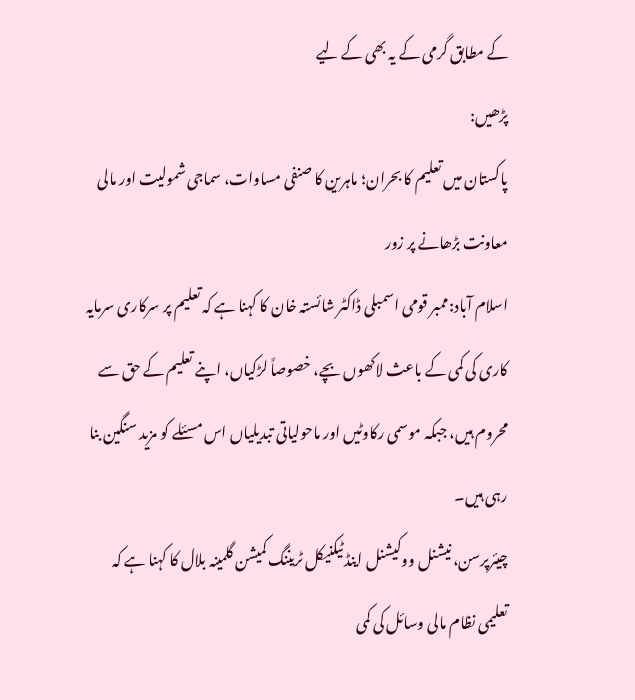کے مطابق گرمی کے یہ بھی کے لیے
پڑھیں:
پاکستان میں تعلیم کا بحران؛ ماہرین کا صنفی مساوات، سماجی شمولیت اور مالی معاونت بڑھانے پر زور
اسلام آباد:ممبر قومی اسمبلی ڈاکٹر شائستہ خان کا کہنا ہے کہ تعلیم پر سرکاری سرمایہ کاری کی کمی کے باعث لاکھوں بچے، خصوصاً لڑکیاں، اپنے تعلیم کے حق سے محروم ہیں، جبکہ موسمی رکاوٹیں اور ماحولیاتی تبدیلیاں اس مسئلے کو مزید سنگین بنا رہی ہیں۔
چیئرپرسن، نیشنل ووکیشنل اینڈ ٹیکنیکل ٹریننگ کمیشن گلمینہ بلال کا کہنا ہے کہ تعلیمی نظام مالی وسائل کی کمی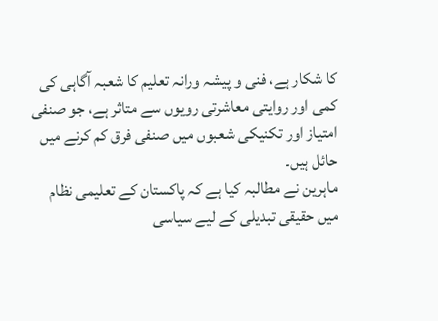کا شکار ہے، فنی و پیشہ ورانہ تعلیم کا شعبہ آگاہی کی کمی اور روایتی معاشرتی رویوں سے متاثر ہے، جو صنفی امتیاز اور تکنیکی شعبوں میں صنفی فرق کم کرنے میں حائل ہیں۔
ماہرین نے مطالبہ کیا ہے کہ پاکستان کے تعلیمی نظام میں حقیقی تبدیلی کے لیے سیاسی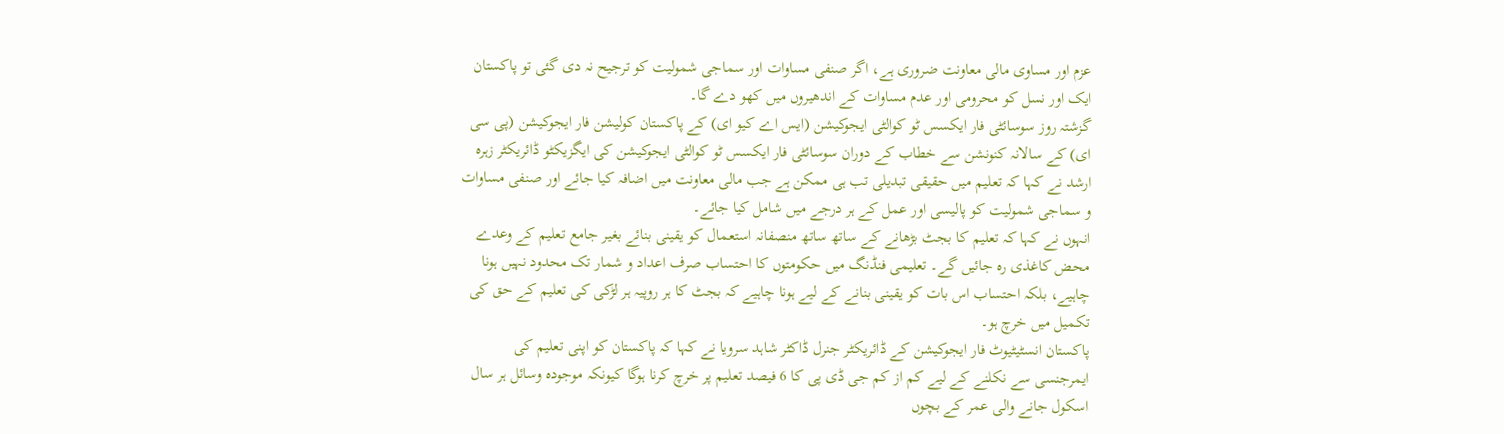عزم اور مساوی مالی معاونت ضروری ہے، اگر صنفی مساوات اور سماجی شمولیت کو ترجیح نہ دی گئی تو پاکستان ایک اور نسل کو محرومی اور عدم مساوات کے اندھیروں میں کھو دے گا۔
گزشتہ روز سوسائٹی فار ایکسس ٹو کوالٹی ایجوکیشن (ایس اے کیو ای) کے پاکستان کولیشن فار ایجوکیشن (پی سی ای) کے سالانہ کنونشن سے خطاب کے دوران سوسائٹی فار ایکسس ٹو کوالٹی ایجوکیشن کی ایگزیکٹو ڈائریکٹر زہرہ ارشد نے کہا کہ تعلیم میں حقیقی تبدیلی تب ہی ممکن ہے جب مالی معاونت میں اضافہ کیا جائے اور صنفی مساوات و سماجی شمولیت کو پالیسی اور عمل کے ہر درجے میں شامل کیا جائے۔
انہوں نے کہا کہ تعلیم کا بجٹ بڑھانے کے ساتھ ساتھ منصفانہ استعمال کو یقینی بنائے بغیر جامع تعلیم کے وعدے محض کاغذی رہ جائیں گے۔ تعلیمی فنڈنگ میں حکومتوں کا احتساب صرف اعداد و شمار تک محدود نہیں ہونا چاہیے، بلکہ احتساب اس بات کو یقینی بنانے کے لیے ہونا چاہیے کہ بجٹ کا ہر روپیہ ہر لڑکی کی تعلیم کے حق کی تکمیل میں خرچ ہو۔
پاکستان انسٹیٹیوٹ فار ایجوکیشن کے ڈائریکٹر جنرل ڈاکٹر شاہد سرویا نے کہا کہ پاکستان کو اپنی تعلیم کی ایمرجنسی سے نکلنے کے لیے کم از کم جی ڈی پی کا 6 فیصد تعلیم پر خرچ کرنا ہوگا کیونکہ موجودہ وسائل ہر سال اسکول جانے والی عمر کے بچوں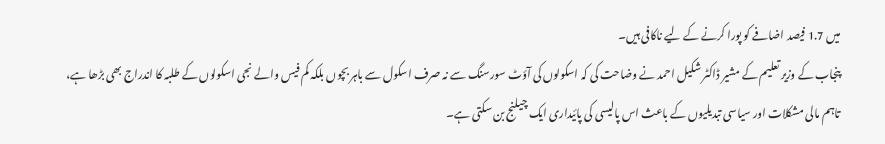میں 1.7 فیصد اضافے کو پورا کرنے کے لیے ناکافی ہیں۔
پنجاب کے وزیر تعلیم کے مشیر ڈاکٹر شکیل احمد نے وضاحت کی کہ اسکولوں کی آؤٹ سورسنگ سے نہ صرف اسکول سے باہر بچوں بلکہ کم فیس والے نجی اسکولوں کے طلبہ کا اندراج بھی بڑھا ہے، تاہم مالی مشکلات اور سیاسی تبدیلیوں کے باعث اس پالیسی کی پائیداری ایک چیلنج بن سکتی ہے۔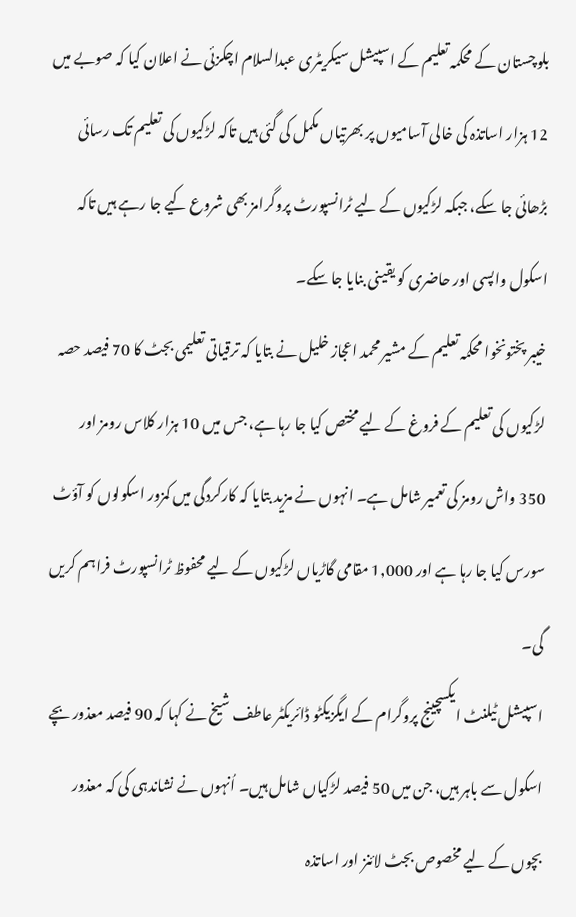بلوچستان کے محکمہ تعلیم کے اسپیشل سیکریٹری عبدالسلام اچکزئی نے اعلان کیا کہ صوبے میں 12 ہزار اساتذہ کی خالی آسامیوں پر بھرتیاں مکمل کی گئی ہیں تاکہ لڑکیوں کی تعلیم تک رسائی بڑھائی جا سکے، جبکہ لڑکیوں کے لیے ٹرانسپورٹ پروگرامز بھی شروع کیے جا رہے ہیں تاکہ اسکول واپسی اور حاضری کو یقینی بنایا جا سکے۔
خیبر پختونخوا محکمہ تعلیم کے مشیر محمد اعجاز خلیل نے بتایا کہ ترقیاتی تعلیمی بجٹ کا 70 فیصد حصہ لڑکیوں کی تعلیم کے فروغ کے لیے مختص کیا جا رہا ہے، جس میں 10 ہزار کلاس رومز اور 350 واش رومز کی تعمیر شامل ہے۔ انہوں نے مزید بتایا کہ کارکردگی میں کمزور اسکولوں کو آؤٹ سورس کیا جا رہا ہے اور 1,000 مقامی گاڑیاں لڑکیوں کے لیے محفوظ ٹرانسپورٹ فراہم کریں گی۔
اسپیشل ٹیلنٹ ایکسچینج پروگرام کے ایگزیکٹو ڈائریکٹر عاطف شیخ نے کہا کہ 90 فیصد معذور بچے اسکول سے باہر ہیں، جن میں 50 فیصد لڑکیاں شامل ہیں۔ اُنہوں نے نشاندہی کی کہ معذور بچوں کے لیے مخصوص بجٹ لائنز اور اساتذہ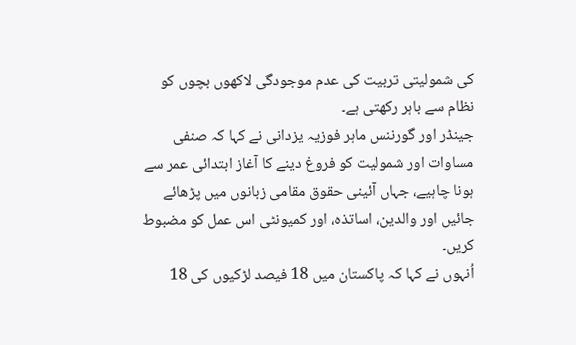کی شمولیتی تربیت کی عدم موجودگی لاکھوں بچوں کو نظام سے باہر رکھتی ہے۔
جینڈر اور گورننس ماہر فوزیہ یزدانی نے کہا کہ صنفی مساوات اور شمولیت کو فروغ دینے کا آغاز ابتدائی عمر سے ہونا چاہیے، جہاں آئینی حقوق مقامی زبانوں میں پڑھائے جائیں اور والدین، اساتذہ، اور کمیونٹی اس عمل کو مضبوط کریں۔
اُنہوں نے کہا کہ پاکستان میں 18 فیصد لڑکیوں کی 18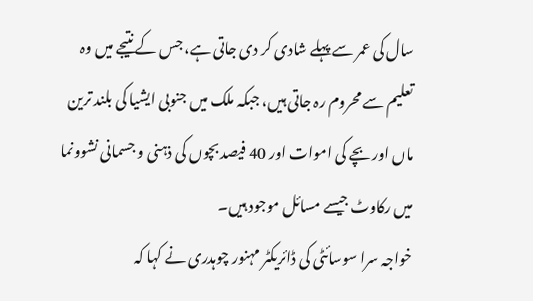سال کی عمر سے پہلے شادی کر دی جاتی ہے، جس کے نتیجے میں وہ تعلیم سے محروم رہ جاتی ہیں، جبکہ ملک میں جنوبی ایشیا کی بلند ترین ماں اور بچے کی اموات اور 40 فیصد بچوں کی ذہنی و جسمانی نشوونما میں رکاوٹ جیسے مسائل موجود ہیں۔
خواجہ سرا سوسائٹی کی ڈائریکٹر مہنور چوہدری نے کہا کہ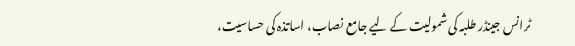ٹرانس جینڈر طلبہ کی شمولیت کے لیے جامع نصاب، اساتذہ کی حساسیت،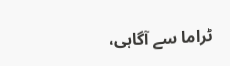ٹراما سے آگاہی،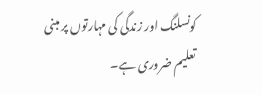کونسلنگ اور زندگی کی مہارتوں پر مبنی تعلیم ضروری ہے۔